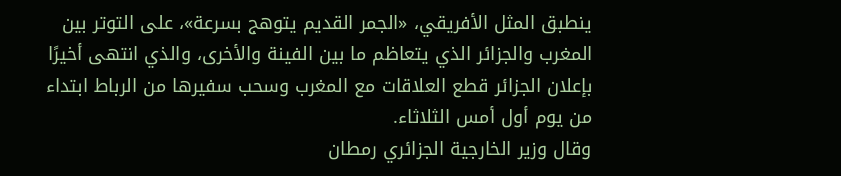ينطبق المثل الأفريقي، «الجمر القديم يتوهج بسرعة»، على التوتر بين المغرب والجزائر الذي يتعاظم ما بين الفينة والأخرى، والذي انتهى أخيرًا بإعلان الجزائر قطع العلاقات مع المغرب وسحب سفيرها من الرباط ابتداء من يوم أول أمس الثلاثاء.
وقال وزير الخارجية الجزائري رمطان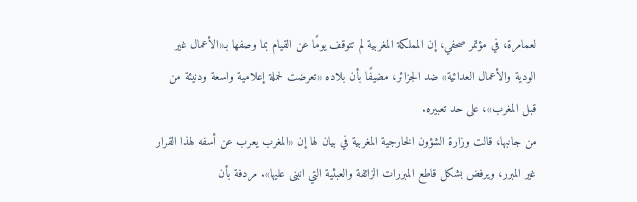لعمامرة، في مؤتمر صحفي، إن المملكة المغربية لم تتوقف يومًا عن القيام بما وصفها بـ«الأعمال غير الودية والأعمال العدائية» ضد الجزائر، مضيفًا بأن بلاده «تعرضت لحملة إعلامية واسعة ودنيئة من قبل المغرب»، على حد تعبيره.
من جانبها، قالت وزارة الشؤون الخارجية المغربية في بيان لها إن «المغرب يعرب عن أسفه لهذا القرار غير المبرر، ويرفض بشكل قاطع المبررات الزائفة والعبثية التي انبنى عليها». مردفة بأن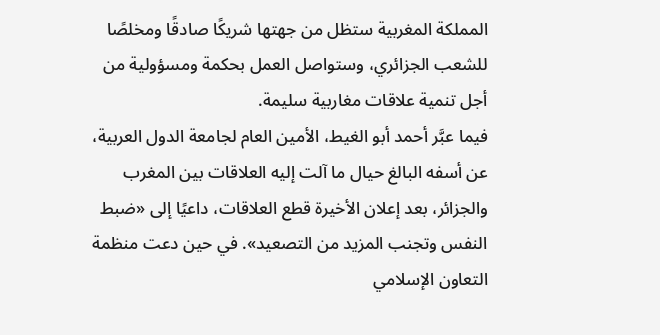المملكة المغربية ستظل من جهتها شريكًا صادقًا ومخلصًا للشعب الجزائري، وستواصل العمل بحكمة ومسؤولية من أجل تنمية علاقات مغاربية سليمة.
فيما عبَّر أحمد أبو الغيط، الأمين العام لجامعة الدول العربية، عن أسفه البالغ حيال ما آلت إليه العلاقات بين المغرب والجزائر، بعد إعلان الأخيرة قطع العلاقات، داعيًا إلى «ضبط النفس وتجنب المزيد من التصعيد». في حين دعت منظمة التعاون الإسلامي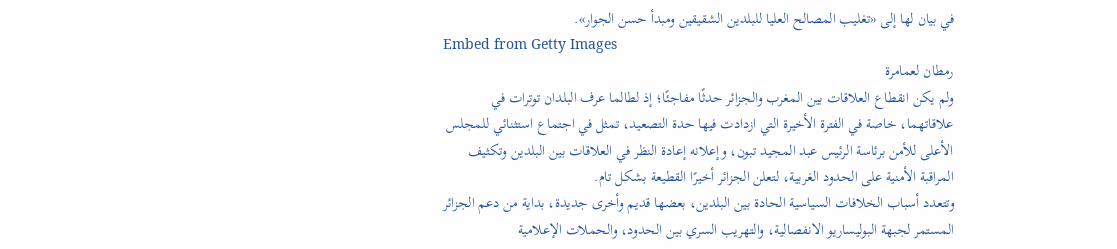في بيان لها إلى «تغليب المصالح العليا للبلدين الشقيقين ومبدأ حسن الجوار».
Embed from Getty Images
رمطان لعمامرة
ولم يكن انقطاع العلاقات بين المغرب والجزائر حدثًا مفاجئًا؛ إذ لطالما عرف البلدان توترات في علاقاتهما، خاصة في الفترة الأخيرة التي ازدادت فيها حدة التصعيد، تمثل في اجتماع استثنائي للمجلس الأعلى للأمن برئاسة الرئيس عبد المجيد تبون، وإعلانه إعادة النظر في العلاقات بين البلدين وتكثيف المراقبة الأمنية على الحدود الغربية، لتعلن الجزائر أخيرًا القطيعة بشكل تام.
وتتعدد أسباب الخلافات السياسية الحادة بين البلدين، بعضها قديم وأخرى جديدة، بداية من دعم الجزائر المستمر لجبهة البوليساريو الانفصالية، والتهريب السري بين الحدود، والحملات الإعلامية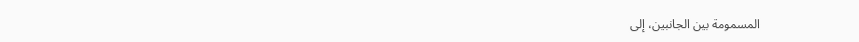المسمومة بين الجانبين، إلى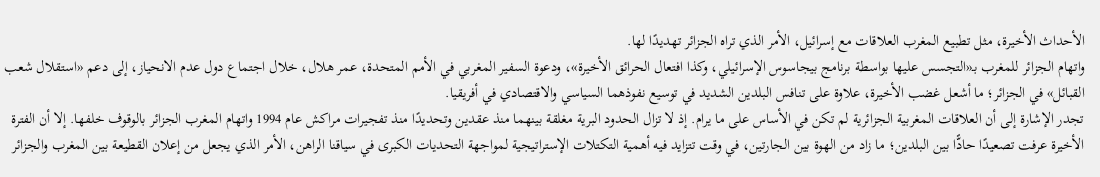الأحداث الأخيرة، مثل تطبيع المغرب العلاقات مع إسرائيل، الأمر الذي تراه الجزائر تهديدًا لها.
واتهام الجزائر للمغرب بـ«التجسس عليها بواسطة برنامج بيجاسوس الإسرائيلي، وكذا افتعال الحرائق الأخيرة»، ودعوة السفير المغربي في الأمم المتحدة، عمر هلال، خلال اجتماع دول عدم الانحياز، إلى دعم «استقلال شعب القبائل» في الجزائر؛ ما أشعل غضب الأخيرة، علاوة على تنافس البلدين الشديد في توسيع نفوذهما السياسي والاقتصادي في أفريقيا.
تجدر الإشارة إلى أن العلاقات المغربية الجزائرية لم تكن في الأساس على ما يرام. إذ لا تزال الحدود البرية مغلقة بينهما منذ عقدين وتحديدًا منذ تفجيرات مراكش عام 1994 واتهام المغرب الجزائر بالوقوف خلفها. إلا أن الفترة الأخيرة عرفت تصعيدًا حادًّا بين البلدين؛ ما زاد من الهوة بين الجارتين، في وقت تتزايد فيه أهمية التكتلات الإستراتيجية لمواجهة التحديات الكبرى في سياقنا الراهن، الأمر الذي يجعل من إعلان القطيعة بين المغرب والجزائر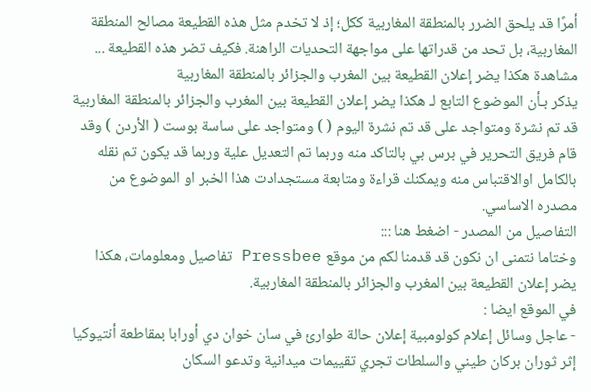أمرًا قد يلحق الضرر بالمنطقة المغاربية ككل؛ إذ لا تخدم مثل هذه القطيعة مصالح المنطقة المغاربية، بل تحد من قدراتها على مواجهة التحديات الراهنة. فكيف تضر هذه القطيعة ...
مشاهدة هكذا يضر إعلان القطيعة بين المغرب والجزائر بالمنطقة المغاربية
يذكر بـأن الموضوع التابع لـ هكذا يضر إعلان القطيعة بين المغرب والجزائر بالمنطقة المغاربية قد تم نشرة ومتواجد على قد تم نشرة اليوم ( ) ومتواجد على ساسة بوست ( الأردن ) وقد قام فريق التحرير في برس بي بالتاكد منه وربما تم التعديل علية وربما قد يكون تم نقله بالكامل اوالاقتباس منه ويمكنك قراءة ومتابعة مستجدادت هذا الخبر او الموضوع من مصدره الاساسي.
التفاصيل من المصدر - اضغط هنا :::
وختاما نتمنى ان نكون قد قدمنا لكم من موقع Pressbee تفاصيل ومعلومات، هكذا يضر إعلان القطيعة بين المغرب والجزائر بالمنطقة المغاربية.
في الموقع ايضا :
- عاجل وسائل إعلام كولومبية إعلان حالة طوارئ في سان خوان دي أورابا بمقاطعة أنتيوكيا إثر ثوران بركان طيني والسلطات تجري تقييمات ميدانية وتدعو السكان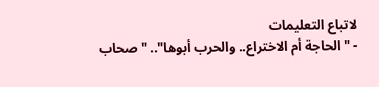لاتباع التعليمات
- "الحاجة أم الاختراع.. والحرب أبوها".. "صحاب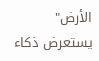الأرض" يستعرض ذكاء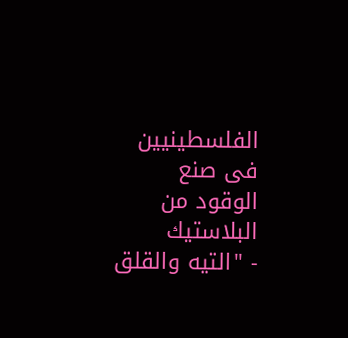الفلسطينيين فى صنع الوقود من البلاستيك
- "التيه والقلق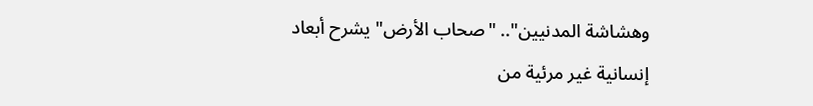وهشاشة المدنيين".. "صحاب الأرض" يشرح أبعاد إنسانية غير مرئية من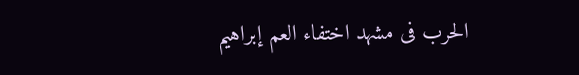الحرب فى مشهد اختفاء العم إبراهيم